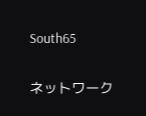South65

ネットワーク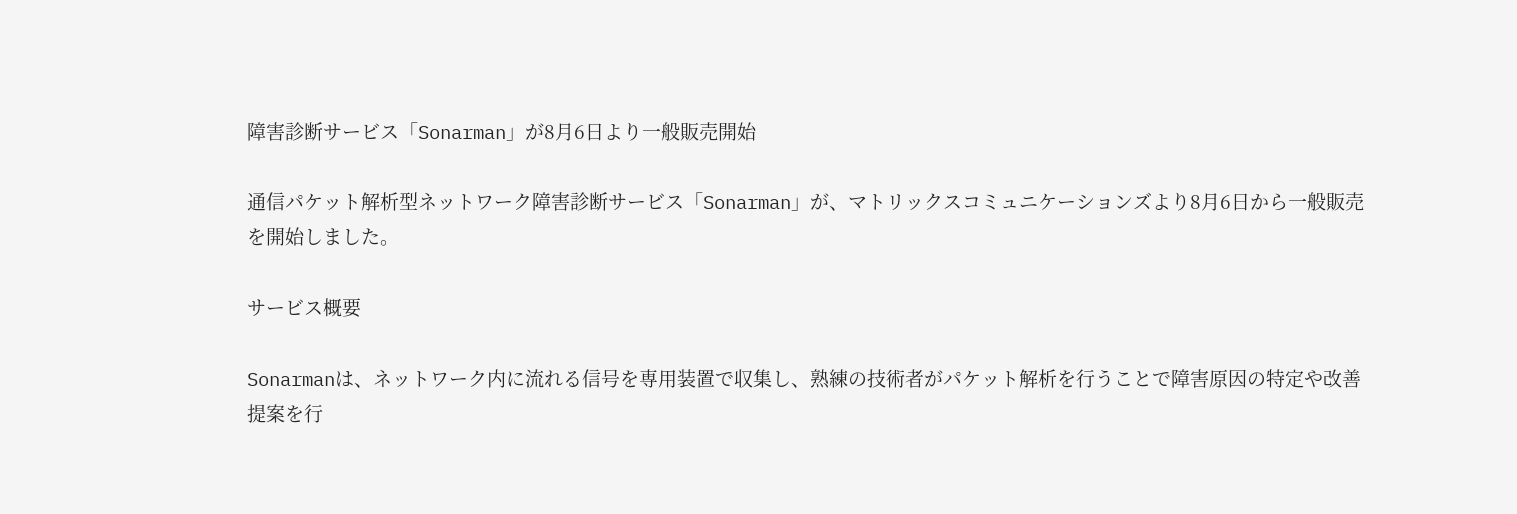障害診断サービス「Sonarman」が8月6日より一般販売開始

通信パケット解析型ネットワーク障害診断サービス「Sonarman」が、マトリックスコミュニケーションズより8月6日から一般販売を開始しました。

サービス概要

Sonarmanは、ネットワーク内に流れる信号を専用装置で収集し、熟練の技術者がパケット解析を行うことで障害原因の特定や改善提案を行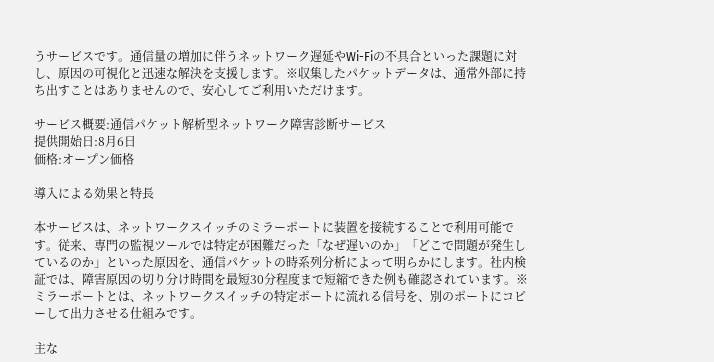うサービスです。通信量の増加に伴うネットワーク遅延やWi-Fiの不具合といった課題に対し、原因の可視化と迅速な解決を支援します。※収集したパケットデータは、通常外部に持ち出すことはありませんので、安心してご利用いただけます。

サービス概要:通信パケット解析型ネットワーク障害診断サービス
提供開始日:8月6日
価格:オープン価格

導入による効果と特長

本サービスは、ネットワークスイッチのミラーポートに装置を接続することで利用可能です。従来、専門の監視ツールでは特定が困難だった「なぜ遅いのか」「どこで問題が発生しているのか」といった原因を、通信パケットの時系列分析によって明らかにします。社内検証では、障害原因の切り分け時間を最短30分程度まで短縮できた例も確認されています。※ミラーポートとは、ネットワークスイッチの特定ポートに流れる信号を、別のポートにコピーして出力させる仕組みです。

主な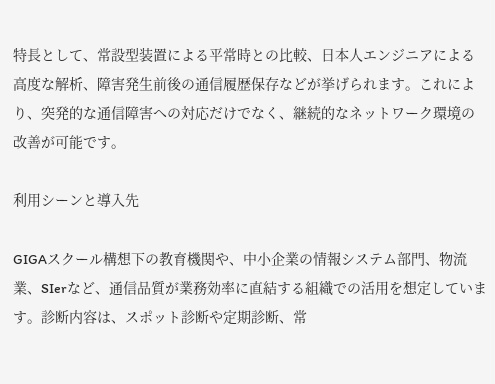特長として、常設型装置による平常時との比較、日本人エンジニアによる高度な解析、障害発生前後の通信履歴保存などが挙げられます。これにより、突発的な通信障害への対応だけでなく、継続的なネットワーク環境の改善が可能です。

利用シーンと導入先

GIGAスクール構想下の教育機関や、中小企業の情報システム部門、物流業、SIerなど、通信品質が業務効率に直結する組織での活用を想定しています。診断内容は、スポット診断や定期診断、常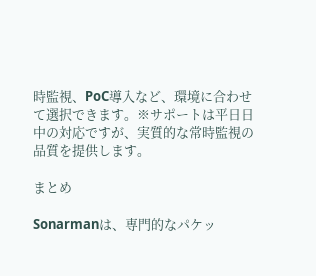時監視、PoC導入など、環境に合わせて選択できます。※サポートは平日日中の対応ですが、実質的な常時監視の品質を提供します。

まとめ

Sonarmanは、専門的なパケッ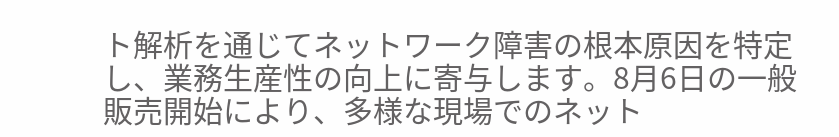ト解析を通じてネットワーク障害の根本原因を特定し、業務生産性の向上に寄与します。8月6日の一般販売開始により、多様な現場でのネット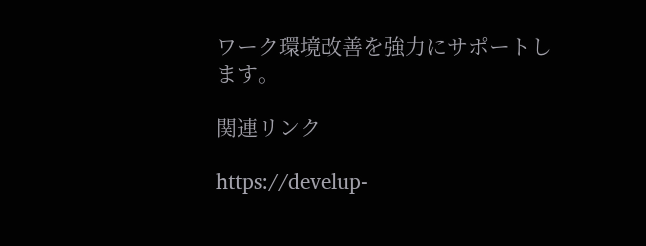ワーク環境改善を強力にサポートします。

関連リンク

https://develup-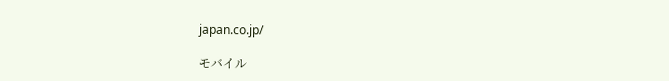japan.co.jp/

モバイル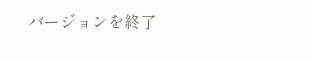バージョンを終了